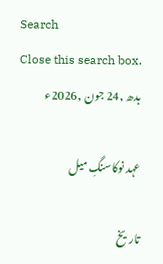Search
Close this search box.
بدھ ,24 جون ,2026ء

عہد نوکاسنگِ میل

تاریخ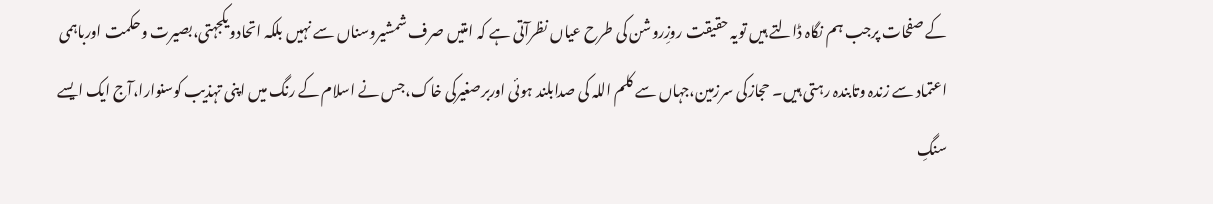کے صفحات پرجب ہم نگاہ ڈالتے ہیں تویہ حقیقت روزِروشن کی طرح عیاں نظرآتی ہے کہ امتیں صرف شمشیروسناں سے نہیں بلکہ اتحادویکجہتی،بصیرت وحکمت اورباہمی اعتماد سے زندہ وتابندہ رہتی ہیں۔ حجازکی سرزمین،جہاں سے کلم اللہ کی صدابلند ہوئی اوربرصغیرکی خاک،جس نے اسلام کے رنگ میں اپنی تہذیب کوسنوارا،آج ایک ایسے سنگِ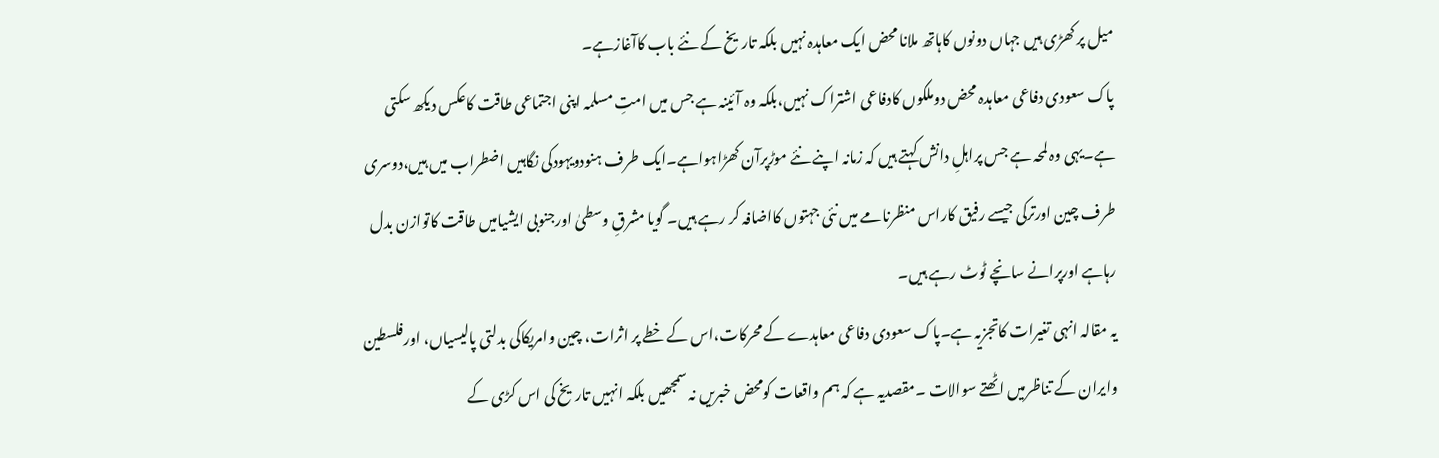میل پر کھڑی ہیں جہاں دونوں کاہاتھ ملانا محض ایک معاہدہ نہیں بلکہ تاریخ کے نئے باب کاآغازہے۔
پاک سعودی دفاعی معاہدہ محض دوملکوں کادفاعی اشتراک نہیں،بلکہ وہ آئینہ ہے جس میں امتِ مسلمہ اپنی اجتماعی طاقت کاعکس دیکھ سکتی ہے۔یہی وہ لمحہ ہے جس پراہلِ دانش کہتے ہیں کہ زمانہ اپنے نئے موڑپرآن کھڑاہواہے۔ایک طرف ہنودویہودکی نگاہیں اضطراب میں ہیں،دوسری طرف چین اورترکی جیسے رفیق کاراس منظرنامے میں نئی جہتوں کااضافہ کر رہے ہیں۔ گویا مشرقِ وسطیٰ اورجنوبی ایشیامیں طاقت کاتوازن بدل رہاہے اورپرانے سانچے ٹوٹ رہے ہیں۔
یہ مقالہ انہی تغیرات کاتجزیہ ہے۔پاک سعودی دفاعی معاہدے کے محرکات،اس کے خطے پر اثرات، چین وامریکاکی بدلتی پالیسیاں، اورفلسطین وایران کے تناظرمیں اٹھتے سوالات ۔مقصدیہ ہے کہ ہم واقعات کومحض خبریں نہ سمجھیں بلکہ انہیں تاریخ کی اس کڑی کے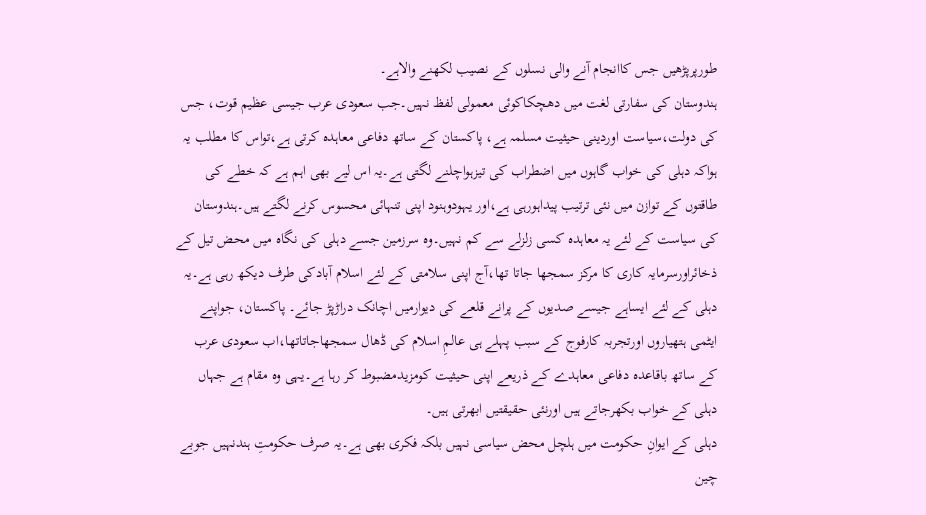طورپرپڑھیں جس کاانجام آنے والی نسلوں کے نصیب لکھنے والاہے۔
ہندوستان کی سفارتی لغت میں دھچکاکوئی معمولی لفظ نہیں۔جب سعودی عرب جیسی عظیم قوت، جس کی دولت،سیاست اوردینی حیثیت مسلمہ ہے، پاکستان کے ساتھ دفاعی معاہدہ کرتی ہے،تواس کا مطلب یہ ہواکہ دہلی کی خواب گاہوں میں اضطراب کی تیزہواچلنے لگتی ہے۔یہ اس لیے بھی اہم ہے کہ خطے کی طاقتوں کے توازن میں نئی ترتیب پیداہورہی ہے،اور یہودوہنود اپنی تنہائی محسوس کرنے لگتے ہیں۔ہندوستان کی سیاست کے لئے یہ معاہدہ کسی زلزلے سے کم نہیں۔وہ سرزمین جسے دہلی کی نگاہ میں محض تیل کے ذخائراورسرمایہ کاری کا مرکز سمجھا جاتا تھا،آج اپنی سلامتی کے لئے اسلام آبادکی طرف دیکھ رہی ہے۔یہ دہلی کے لئے ایساہے جیسے صدیوں کے پرانے قلعے کی دیوارمیں اچانک دراڑپڑ جائے۔ پاکستان، جواپنے ایٹمی ہتھیاروں اورتجربہ کارفوج کے سبب پہلے ہی عالمِ اسلام کی ڈھال سمجھاجاتاتھا،اب سعودی عرب کے ساتھ باقاعدہ دفاعی معاہدے کے ذریعے اپنی حیثیت کومزیدمضبوط کر رہا ہے۔یہی وہ مقام ہے جہاں دہلی کے خواب بکھرجاتے ہیں اورنئی حقیقتیں ابھرتی ہیں۔
دہلی کے ایوانِ حکومت میں ہلچل محض سیاسی نہیں بلکہ فکری بھی ہے۔یہ صرف حکومتِ ہندنہیں جوبے چین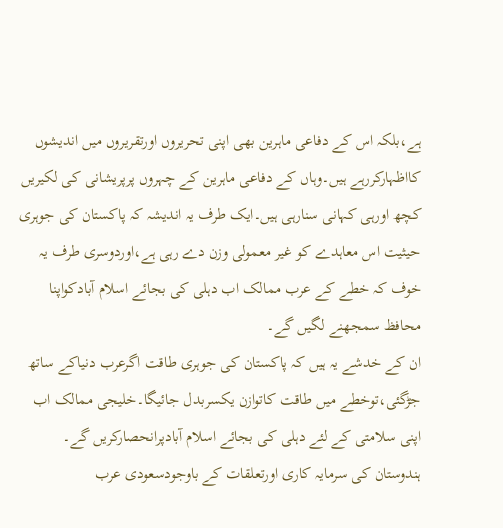ہے،بلکہ اس کے دفاعی ماہرین بھی اپنی تحریروں اورتقریروں میں اندیشوں کااظہارکررہے ہیں۔وہاں کے دفاعی ماہرین کے چہروں پرپریشانی کی لکیریں کچھ اورہی کہانی سنارہی ہیں۔ایک طرف یہ اندیشہ کہ پاکستان کی جوہری حیثیت اس معاہدے کو غیر معمولی وزن دے رہی ہے،اوردوسری طرف یہ خوف کہ خطے کے عرب ممالک اب دہلی کی بجائے اسلام آبادکواپنا محافظ سمجھنے لگیں گے۔
ان کے خدشے یہ ہیں کہ پاکستان کی جوہری طاقت اگرعرب دنیاکے ساتھ جڑگئی،توخطے میں طاقت کاتوازن یکسربدل جائیگا۔خلیجی ممالک اب اپنی سلامتی کے لئے دہلی کی بجائے اسلام آبادپرانحصارکریں گے۔ ہندوستان کی سرمایہ کاری اورتعلقات کے باوجودسعودی عرب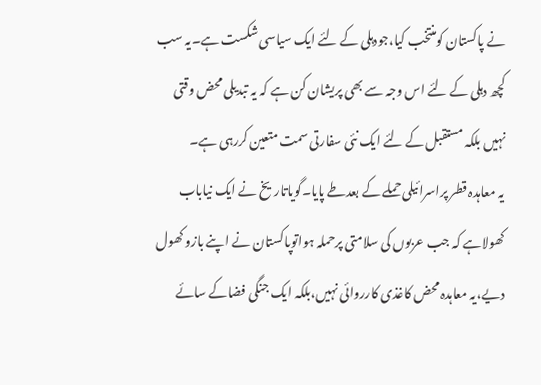نے پاکستان کومنتخب کیا،جودہلی کے لئے ایک سیاسی شکست ہے۔یہ سب کچھ دہلی کے لئے اس وجہ سے بھی پریشان کن ہے کہ یہ تبدیلی محض وقتی نہیں بلکہ مستقبل کے لئے ایک نئی سفارتی سمت متعین کررہی ہے۔
یہ معاہدہ قطر پراسرائیلی حملے کے بعدطے پایا۔گویاتاریخ نے ایک نیاباب کھولاہے کہ جب عربوں کی سلامتی پرحملہ ہواتوپاکستان نے اپنے بازو کھول دیے،یہ معاہدہ محض کاغذی کارروائی نہیں،بلکہ ایک جنگی فضاکے سائے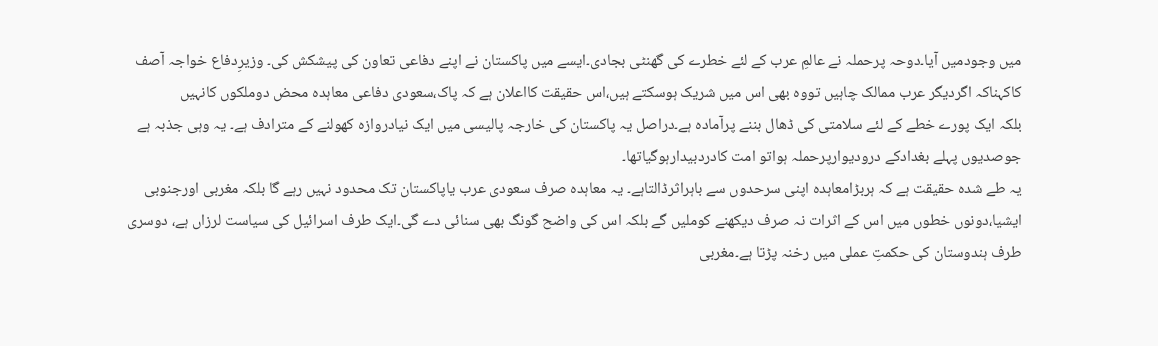میں وجودمیں آیا۔دوحہ پرحملہ نے عالمِ عرب کے لئے خطرے کی گھنٹی بجادی۔ایسے میں پاکستان نے اپنے دفاعی تعاون کی پیشکش کی۔ وزیرِدفاع خواجہ آصف کاکہناکہ اگردیگر عرب ممالک چاہیں تووہ بھی اس میں شریک ہوسکتے ہیں،اس حقیقت کااعلان ہے کہ پاک،سعودی دفاعی معاہدہ محض دوملکوں کانہیں
بلکہ ایک پورے خطے کے لئے سلامتی کی ڈھال بننے پرآمادہ ہے۔دراصل یہ پاکستان کی خارجہ پالیسی میں ایک نیادروازہ کھولنے کے مترادف ہے۔ یہ وہی جذبہ ہے جوصدیوں پہلے بغدادکے درودیوارپرحملہ ہواتو امت کادردبیدارہوگیاتھا۔
یہ طے شدہ حقیقت ہے کہ ہربڑامعاہدہ اپنی سرحدوں سے باہراثرڈالتاہے۔ یہ معاہدہ صرف سعودی عرب یاپاکستان تک محدود نہیں رہے گا بلکہ مغربی اورجنوبی ایشیا،دونوں خطوں میں اس کے اثرات نہ صرف دیکھنے کوملیں گے بلکہ اس کی واضح گونگ بھی سنائی دے گی۔ایک طرف اسرائیل کی سیاست لرزاں ہے، دوسری طرف ہندوستان کی حکمتِ عملی میں رخنہ پڑتا ہے۔مغربی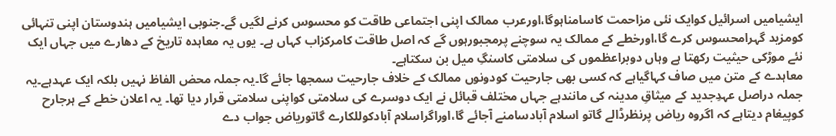ایشیامیں اسرائیل کوایک نئی مزاحمت کاسامناہوگا،اورعرب ممالک اپنی اجتماعی طاقت کو محسوس کرنے لگیں گے۔جنوبی ایشیامیں ہندوستان اپنی تنہائی کومزید گہرامحسوس کرے گا،اورخطے کے ممالک یہ سوچنے پرمجبورہوں گے کہ اصل طاقت کامرکزاب کہاں ہے۔ یوں یہ معاہدہ تاریخ کے دھارے میں جہاں ایک نئے موڑکی حیثیت رکھتا ہے وہاں دوبراعظموں کی سلامتی کاسنگِ میل بن سکتاہے۔
معاہدے کے متن میں صاف کہاگیاہے کہ کسی بھی جارحیت کودونوں ممالک کے خلاف جارحیت سمجھا جائے گا۔یہ جملہ محض الفاظ نہیں بلکہ ایک عہدہے۔یہ جملہ دراصل عہدِجدید کے میثاقِ مدینہ کی مانندہے جہاں مختلف قبائل نے ایک دوسرے کی سلامتی کواپنی سلامتی قرار دیا تھا۔ یہ اعلان خطے کے ہرجارح کوپیغام دیتاہے کہ اگروہ ریاض پرنظرڈالے گاتو اسلام آبادسامنے آجائے گا،اوراگراسلام آبادکوللکارے گاتوریاض جواب دے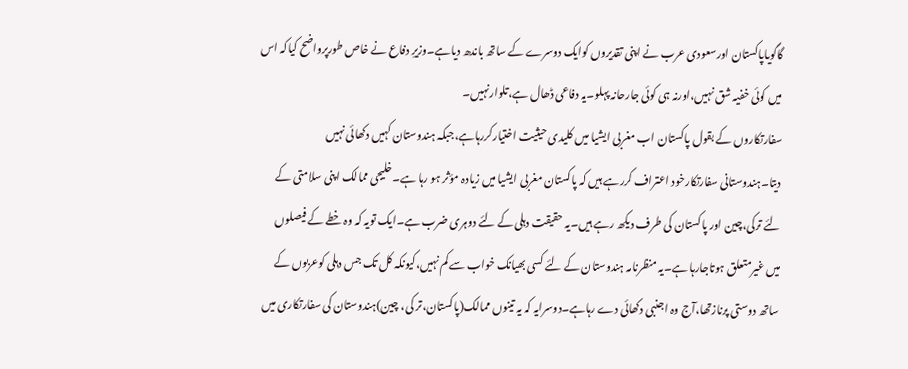گاگویاپاکستان اورسعودی عرب نے اپنی تقدیروں کوایک دوسرے کے ساتھ باندھ دیاہے۔وزیرِ دفاع نے خاص طورپرواضح کیاکہ اس میں کوئی خفیہ شق نہیں،اورنہ ہی کوئی جارحانہ پہلو۔یہ دفاعی ڈھال ہے،تلوارنہیں۔
سفارتکاروں کے بقول پاکستان اب مغربی ایشیا میں کلیدی حیثیت اختیارکررہاہے،جبکہ ہندوستان کہیں دکھائی نہیں دیتا۔ہندوستانی سفارتکارخود اعتراف کررہے ہیں کہ پاکستان مغربی ایشیا میں زیادہ مؤثر ہو رہا ہے۔خلیجی ممالک اپنی سلامتی کے لئے ترکی،چین اور پاکستان کی طرف دیکھ رہے ہیں۔یہ حقیقت دہلی کے لئے دوہری ضرب ہے۔ایک تویہ کہ وہ خطے کے فیصلوں میں غیرمتعلق ہوتاجارہا ہے۔یہ منظرنامہ ہندوستان کے لئے کسی بھیانک خواب سے کم نہیں،کیونکہ کل تک جس دہلی کوعربوں کے ساتھ دوستی پرنازتھا،آج وہ اجنبی دکھائی دے رہاہے۔دوسرایہ کہ یہ تینوں ممالک(پاکستان،تر کی، چین)ہندوستان کی سفارتکاری میں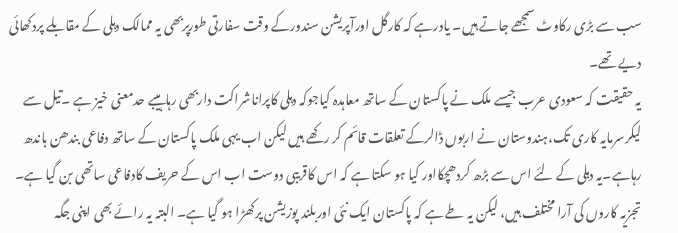سب سے بڑی رکاوٹ سمجھے جاتے ہیں۔ یادرہے کہ کارگل اورآپریشن سندورکے وقت سفارتی طورپربھی یہ ممالک دہلی کے مقابلے پردکھائی دیے تھے۔
یہ حقیقت کہ سعودی عرب جیسے ملک نے پاکستان کے ساتھ معاہدہ کیاجوکہ دہلی کاپراناشراکت داربھی رہاہیبے حدمعنی خیز ہے ۔تیل سے لیکرسرمایہ کاری تک،ہندوستان نے اربوں ڈالرکے تعلقات قائم کر رکھے ہیں لیکن اب یہی ملک پاکستان کے ساتھ دفاعی بندھن باندھ رہاہے۔یہ دہلی کے لئے اس سے بڑھ کردھچکااور کیا ہو سکتا ہے کہ اس کاقریبی دوست اب اس کے حریف کادفاعی ساتھی بن گیا ہے۔
تجزیہ کاروں کی آرا مختلف ہیں، لیکن یہ طے ہے کہ پاکستان ایک نئی اوربلند پوزیشن پرکھڑا ہو گیا ہے۔ البتہ یہ رائے بھی اپنی جگہ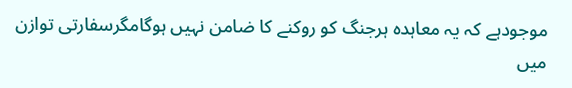موجودہے کہ یہ معاہدہ ہرجنگ کو روکنے کا ضامن نہیں ہوگامگرسفارتی توازن میں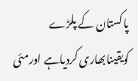پاکستان کے پلڑے کویقینابھاری کردیاہے اورمئی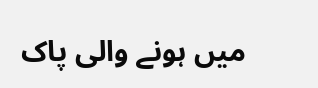میں ہونے والی پاک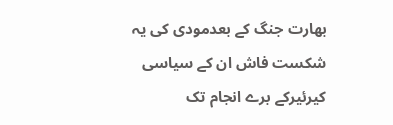بھارت جنگ کے بعدمودی کی یہ شکست فاش ان کے سیاسی کیرئیرکے برے انجام تک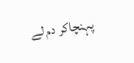پہنچاکر دم لے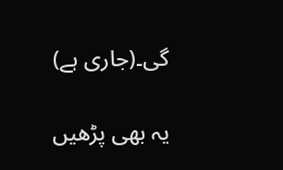گی۔(جاری ہے)

یہ بھی پڑھیں